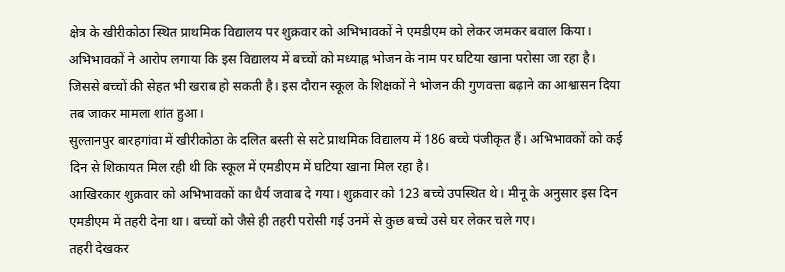क्षेत्र के खीरीकोठा स्थित प्राथमिक विद्यालय पर शुक्रवार को अभिभावकों ने एमडीएम को लेकर जमकर बवाल किया। अभिभावकों ने आरोप लगाया कि इस विद्यालय में बच्चों को मध्याह्न भोजन के नाम पर घटिया खाना परोसा जा रहा है। जिससे बच्चों की सेहत भी खराब हो सकती है। इस दौरान स्कूल के शिक्षकों ने भोजन की गुणवत्ता बढ़ाने का आश्वासन दिया तब जाकर मामला शांत हुआ।
सुल्तानपुर बारहगांवा में खीरीकोठा के दलित बस्ती से सटे प्राथमिक विद्यालय में 186 बच्चे पंजीकृत हैं। अभिभावकों को कई दिन से शिकायत मिल रही थी कि स्कूल में एमडीएम में घटिया खाना मिल रहा है।
आखिरकार शुक्रवार को अभिभावकों का धैर्य जवाब दे गया। शुक्रवार को 123 बच्चे उपस्थित थे। मीनू के अनुसार इस दिन एमडीएम में तहरी देना था। बच्चों को जैसे ही तहरी परोसी गई उनमें से कुछ बच्चे उसे घर लेकर चले गए।
तहरी देखकर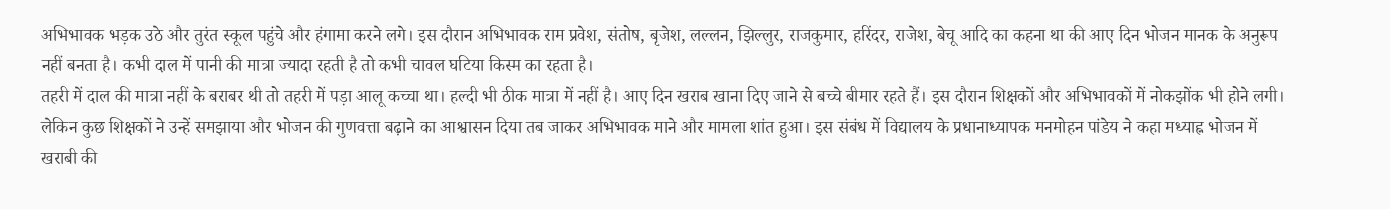अभिभावक भड़क उठे और तुरंत स्कूल पहुंचे और हंगामा करने लगे। इस दौरान अभिभावक राम प्रवेश, संतोष, बृजेश, लल्लन, झिल्लुर, राजकुमार, हरिंदर, राजेश, बेचू आदि का कहना था की आए दिन भोजन मानक के अनुरूप नहीं बनता है। कभी दाल में पानी की मात्रा ज्यादा रहती है तो कभी चावल घटिया किस्म का रहता है।
तहरी में दाल की मात्रा नहीं के बराबर थी तो तहरी में पड़ा आलू कच्चा था। हल्दी भी ठीक मात्रा में नहीं है। आए दिन खराब खाना दिए जाने से बच्चे बीमार रहते हैं। इस दौरान शिक्षकों और अभिभावकों में नोकझोंक भी होने लगी।
लेकिन कुछ शिक्षकों ने उन्हें समझाया और भोजन की गुणवत्ता बढ़ाने का आश्वासन दिया तब जाकर अभिभावक माने और मामला शांत हुआ। इस संबंध में विद्यालय के प्रधानाध्यापक मनमोहन पांडेय ने कहा मध्याह्न भोजन में खराबी की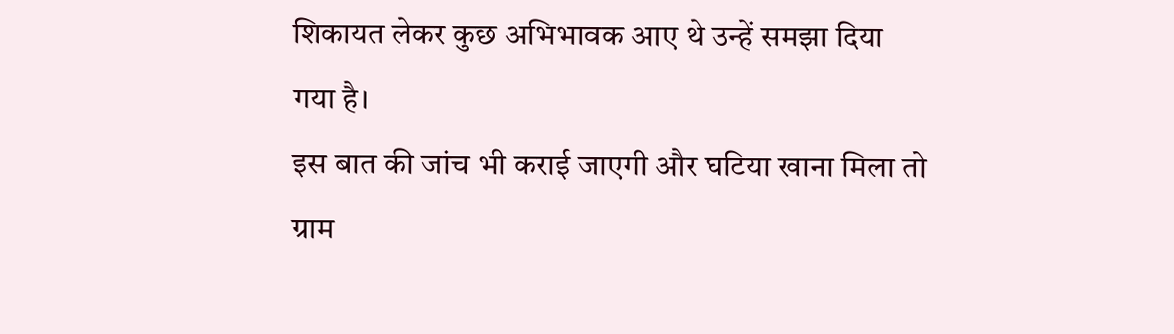शिकायत लेकर कुछ अभिभावक आए थे उन्हें समझा दिया गया है।
इस बात की जांच भी कराई जाएगी और घटिया खाना मिला तो ग्राम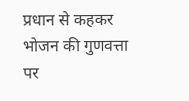प्रधान से कहकर भोजन की गुणवत्ता पर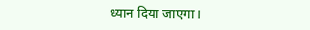ध्यान दिया जाएगा।